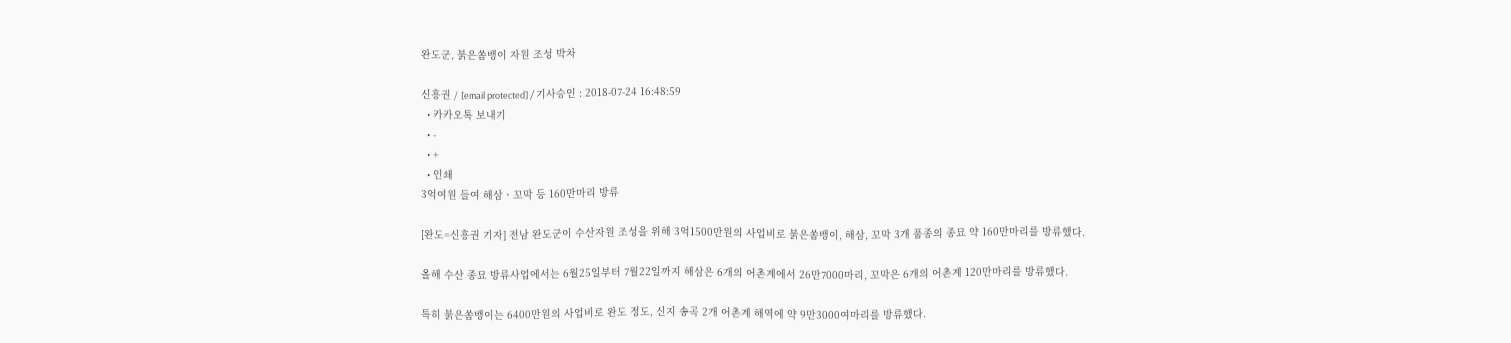완도군, 붉은쏨뱅이 자원 조성 박차

신흥권 / [email protected] / 기사승인 : 2018-07-24 16:48:59
  • 카카오톡 보내기
  • -
  • +
  • 인쇄
3억여원 들여 해삼ㆍ꼬막 등 160만마리 방류

[완도=신흥권 기자] 전남 완도군이 수산자원 조성을 위해 3억1500만원의 사업비로 붉은쏨뱅이, 해삼, 꼬막 3개 품종의 종묘 약 160만마리를 방류했다.

올해 수산 종묘 방류사업에서는 6월25일부터 7월22일까지 해삼은 6개의 어촌계에서 26만7000마리, 꼬막은 6개의 어촌계 120만마리를 방류했다.

특히 붉은쏨뱅이는 6400만원의 사업비로 완도 정도, 신지 송곡 2개 어촌계 해역에 약 9만3000여마리를 방류했다.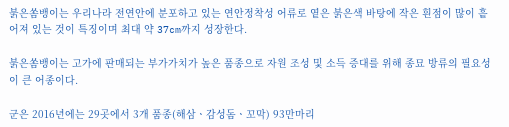붉은쏨뱅이는 우리나라 전연안에 분포하고 있는 연안정착성 어류로 옅은 붉은색 바탕에 작은 흰점이 많이 흩어져 있는 것이 특징이며 최대 약 37cm까지 성장한다.

붉은쏨뱅이는 고가에 판매되는 부가가치가 높은 품종으로 자원 조성 및 소득 증대를 위해 종묘 방류의 필요성이 큰 어종이다.

군은 2016년에는 29곳에서 3개 품종(해삼ㆍ감성돔ㆍ꼬막) 93만마리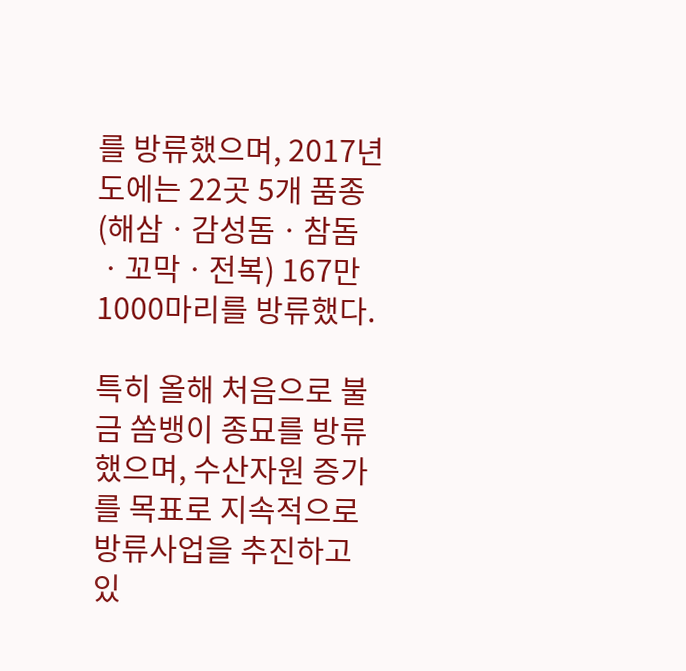를 방류했으며, 2017년도에는 22곳 5개 품종(해삼ㆍ감성돔ㆍ참돔ㆍ꼬막ㆍ전복) 167만1000마리를 방류했다.

특히 올해 처음으로 불금 쏨뱅이 종묘를 방류했으며, 수산자원 증가를 목표로 지속적으로 방류사업을 추진하고 있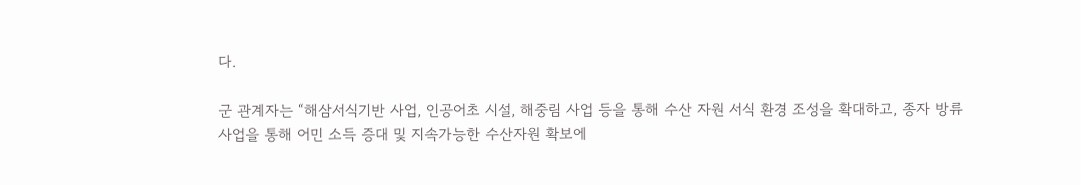다.

군 관계자는 “해삼서식기반 사업, 인공어초 시설, 해중림 사업 등을 통해 수산 자원 서식 환경 조성을 확대하고, 종자 방류 사업을 통해 어민 소득 증대 및 지속가능한 수산자원 확보에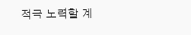적극 노력할 계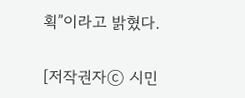획”이라고 밝혔다.

[저작권자ⓒ 시민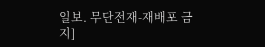일보. 무단전재-재배포 금지]